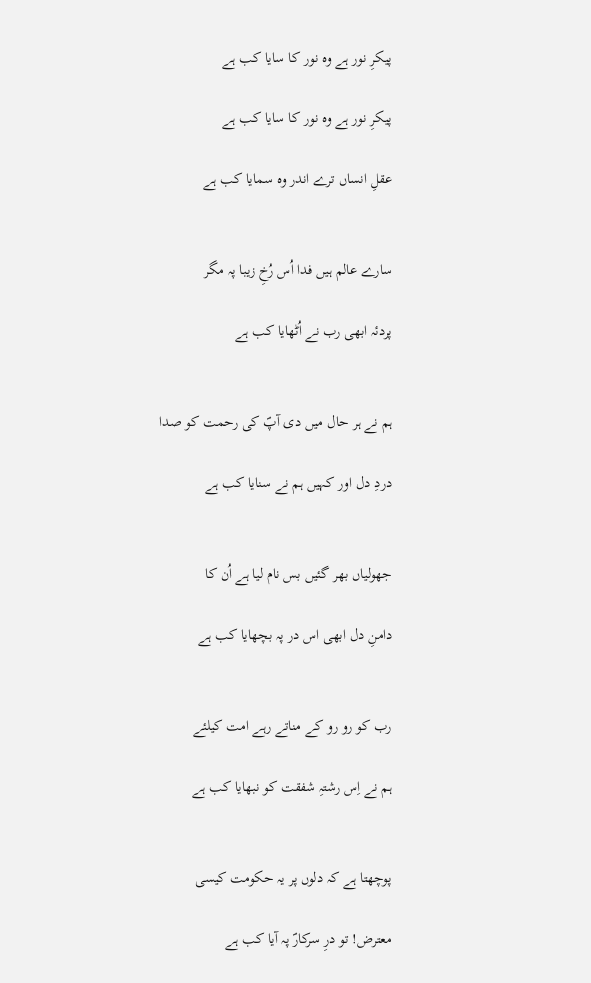پیکرِ نور ہے وہ نور کا سایا کب ہے

پیکرِ نور ہے وہ نور کا سایا کب ہے

عقلِ انساں ترے اندر وہ سمایا کب ہے


سارے عالم ہیں فدا اُس رُخِ زیبا پہ مگر

پردئہ ابھی رب نے اُٹھایا کب ہے


ہم نے ہر حال میں دی آپؐ کی رحمت کو صدا

دردِ دل اور کہیں ہم نے سنایا کب ہے


جھولیاں بھر گئیں بس نام لیا ہے اُن کا

دامنِ دل ابھی اس در پہ بچھایا کب ہے


رب کو رو رو کے مناتے رہے امت کیلئے

ہم نے اِس رشتہِ شفقت کو نبھایا کب ہے


پوچھتا ہے کہ دلوں پر یہ حکومت کیسی

معترض! تو درِ سرکارؐ پہ آیا کب ہے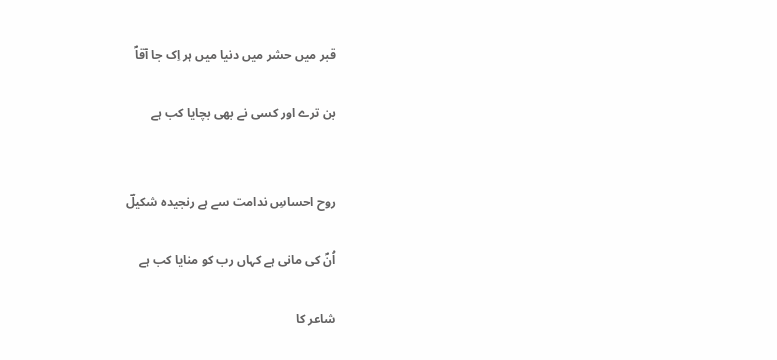قبر میں حشر میں دنیا میں ہر اِک جا آقاؐ

بن ترے اور کسی نے بھی بچایا کب ہے


روح احساسِ ندامت سے ہے رنجیدہ شکیلؔ

اُنؐ کی مانی ہے کہاں رب کو منایا کب ہے

شاعر کا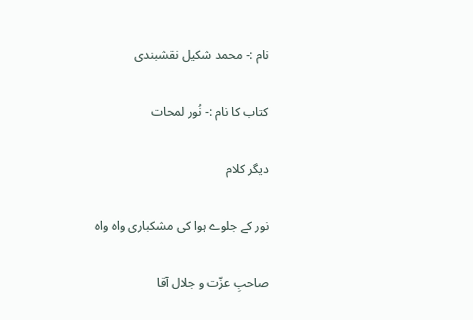نام :- محمد شکیل نقشبندی

کتاب کا نام :- نُور لمحات

دیگر کلام

نور کے جلوے ہوا کی مشکباری واہ واہ

صاحبِ عزّت و جلال آقا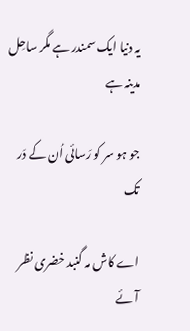یہ دنیا ایک سمندر ہے مگر ساحِل مدینہ ہے

جو ہو سر کو رَسائی اُن کے دَر تک

اے کاش مہ گنبد خضری نظر آئے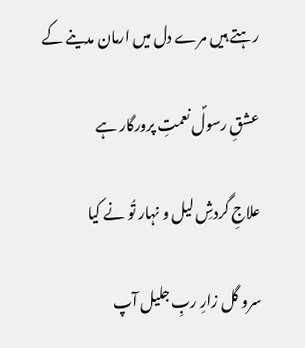رہتے ہیں مرے دل میں ارمان مدینے کے

عشقِ رسولؐ نعمتِ پرورگار ہے

علاجِ گردشِ لیل و نہار تُو نے کیا

سرو گل زارِ ربِ جلیل آپ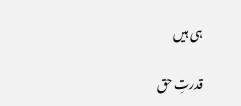ہی ہیں

قدرتِ حق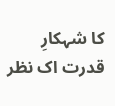کا شہکارِ قدرت اک نظر